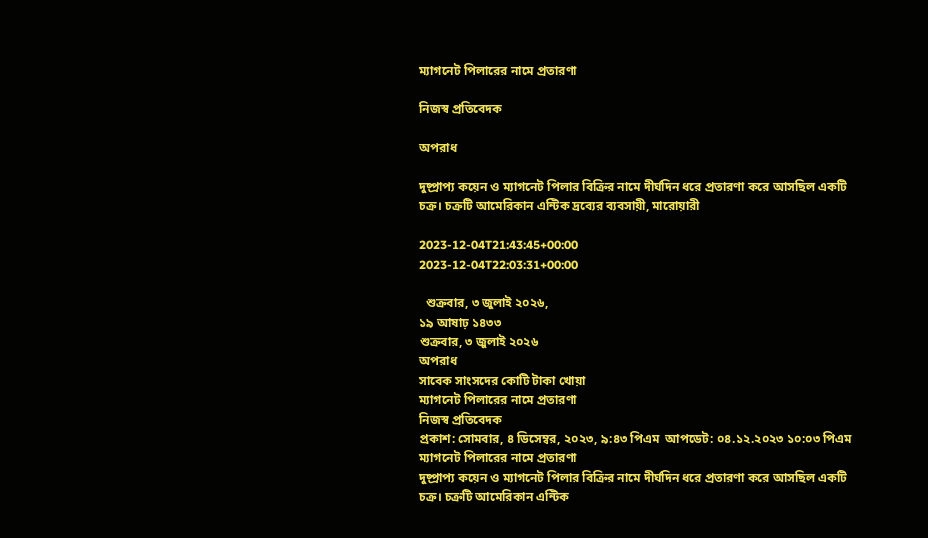ম্যাগনেট পিলারের নামে প্রতারণা

নিজস্ব প্রতিবেদক

অপরাধ

দুষ্প্রাপ্য কয়েন ও ম্যাগনেট পিলার বিক্রির নামে দীর্ঘদিন ধরে প্রতারণা করে আসছিল একটি চক্র। চক্রটি আমেরিকান এন্টিক দ্রব্যের ব্যবসায়ী, মারোয়ারী

2023-12-04T21:43:45+00:00
2023-12-04T22:03:31+00:00

  শুক্রবার, ৩ জুলাই ২০২৬,
১৯ আষাঢ় ১৪৩৩
শুক্রবার, ৩ জুলাই ২০২৬
অপরাধ
সাবেক সাংসদের কোটি টাকা খোয়া
ম্যাগনেট পিলারের নামে প্রতারণা
নিজস্ব প্রতিবেদক
প্রকাশ: সোমবার, ৪ ডিসেম্বর, ২০২৩, ৯:৪৩ পিএম  আপডেট: ০৪.১২.২০২৩ ১০:০৩ পিএম
ম্যাগনেট পিলারের নামে প্রতারণা
দুষ্প্রাপ্য কয়েন ও ম্যাগনেট পিলার বিক্রির নামে দীর্ঘদিন ধরে প্রতারণা করে আসছিল একটি চক্র। চক্রটি আমেরিকান এন্টিক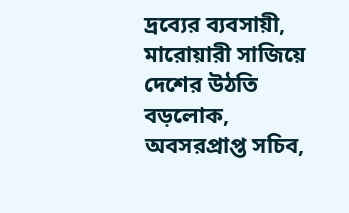দ্রব্যের ব্যবসায়ী, মারোয়ারী সাজিয়ে দেশের উঠতি বড়লোক, অবসরপ্রাপ্ত সচিব,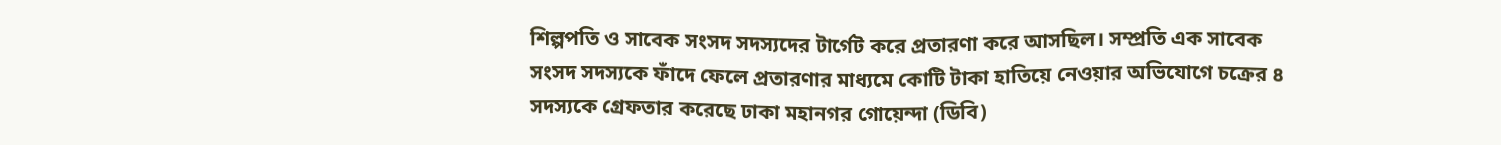শিল্পপতি ও সাবেক সংসদ সদস্যদের টার্গেট করে প্রতারণা করে আসছিল। সম্প্রতি এক সাবেক সংসদ সদস্যকে ফাঁদে ফেলে প্রতারণার মাধ্যমে কোটি টাকা হাতিয়ে নেওয়ার অভিযোগে চক্রের ৪ সদস্যকে গ্রেফতার করেছে ঢাকা মহানগর গোয়েন্দা (ডিবি)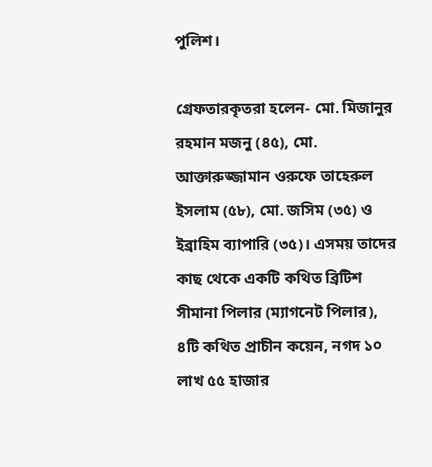পুলিশ।

গ্রেফতারকৃতরা হলেন- মো. মিজানুর রহমান মজনু (৪৫), মো. আক্তারুজ্জামান ওরুফে তাহেরুল ইসলাম (৫৮), মো. জসিম (৩৫) ও ইব্রাহিম ব্যাপারি (৩৫)। এসময় তাদের কাছ থেকে একটি কথিত ব্রিটিশ সীমানা পিলার (ম্যাগনেট পিলার), ৪টি কথিত প্রাচীন কয়েন, নগদ ১০ লাখ ৫৫ হাজার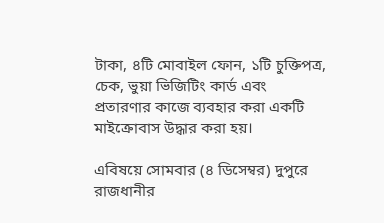টাকা, ৪টি মোবাইল ফোন, ১টি চুক্তিপত্র, চেক, ভুয়া ভিজিটিং কার্ড এবং প্রতারণার কাজে ব্যবহার করা একটি মাইক্রোবাস উদ্ধার করা হয়।

এবিষয়ে সোমবার (৪ ডিসেম্বর) দুপুরে রাজধানীর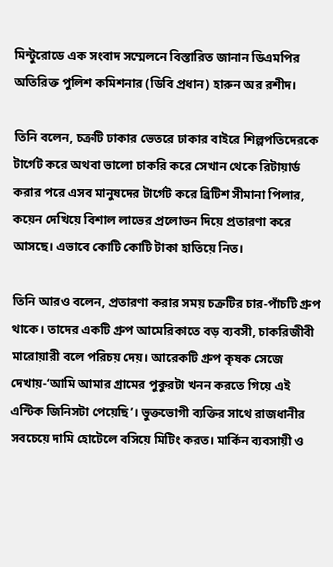মিন্টুরোডে এক সংবাদ সম্মেলনে বিস্তারিত জানান ডিএমপির অতিরিক্ত পুলিশ কমিশনার (ডিবি প্রধান) হারুন অর রশীদ।

তিনি বলেন, চক্রটি ঢাকার ভেতরে ঢাকার বাইরে শিল্পপতিদেরকে টার্গেট করে অথবা ভালো চাকরি করে সেখান থেকে রিটায়ার্ড করার পরে এসব মানুষদের টার্গেট করে ব্রিটিশ সীমানা পিলার, কয়েন দেখিয়ে বিশাল লাভের প্রলোভন দিয়ে প্রতারণা করে আসছে। এভাবে কোটি কোটি টাকা হাতিয়ে নিত।

তিনি আরও বলেন, প্রতারণা করার সময় চক্রটির চার-পাঁচটি গ্রুপ থাকে। তাদের একটি গ্রুপ আমেরিকাতে বড় ব্যবসী, চাকরিজীবী মারোয়ারী বলে পরিচয় দেয়। আরেকটি গ্রুপ কৃষক সেজে দেখায়-‘আমি আমার গ্রামের পুকুরটা খনন করতে গিয়ে এই এন্টিক জিনিসটা পেয়েছি’। ভুক্তভোগী ব্যক্তির সাথে রাজধানীর সবচেয়ে দামি হোটেলে বসিয়ে মিটিং করত। মার্কিন ব্যবসায়ী ও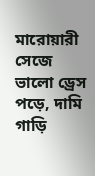মারোয়ারী সেজে ভালো ড্রেস পড়ে, দামি গাড়ি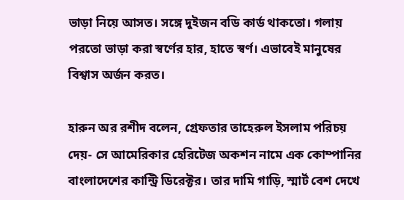ভাড়া নিয়ে আসত। সঙ্গে দুইজন বডি কার্ড থাকতো। গলায় পরতো ভাড়া করা স্বর্ণের হার, হাতে স্বর্ণ। এভাবেই মানুষের বিশ্বাস অর্জন করত।

হারুন অর রশীদ বলেন, গ্রেফতার তাহেরুল ইসলাম পরিচয় দেয়- সে আমেরিকার হেরিটেজ অকশন নামে এক কোম্পানির বাংলাদেশের কান্ট্রি ডিরেক্টর। তার দামি গাড়ি, স্মার্ট বেশ দেখে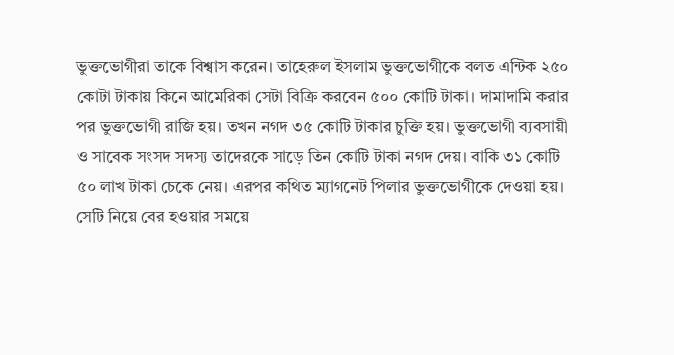ভুক্তভোগীরা তাকে বিশ্বাস করেন। তাহেরুল ইসলাম ভুক্তভোগীকে বলত এন্টিক ২৫০ কোটা টাকায় কিনে আমেরিকা সেটা বিক্রি করবেন ৫০০ কোটি টাকা। দামাদামি করার পর ভুক্তভোগী রাজি হয়। তখন নগদ ৩৫ কোটি টাকার চুক্তি হয়। ভুক্তভোগী ব্যবসায়ী ও সাবেক সংসদ সদস্য তাদেরকে সাড়ে তিন কোটি টাকা নগদ দেয়। বাকি ৩১ কোটি ৫০ লাখ টাকা চেকে নেয়। এরপর কথিত ম্যাগনেট পিলার ভুক্তভোগীকে দেওয়া হয়। সেটি নিয়ে বের হওয়ার সময়ে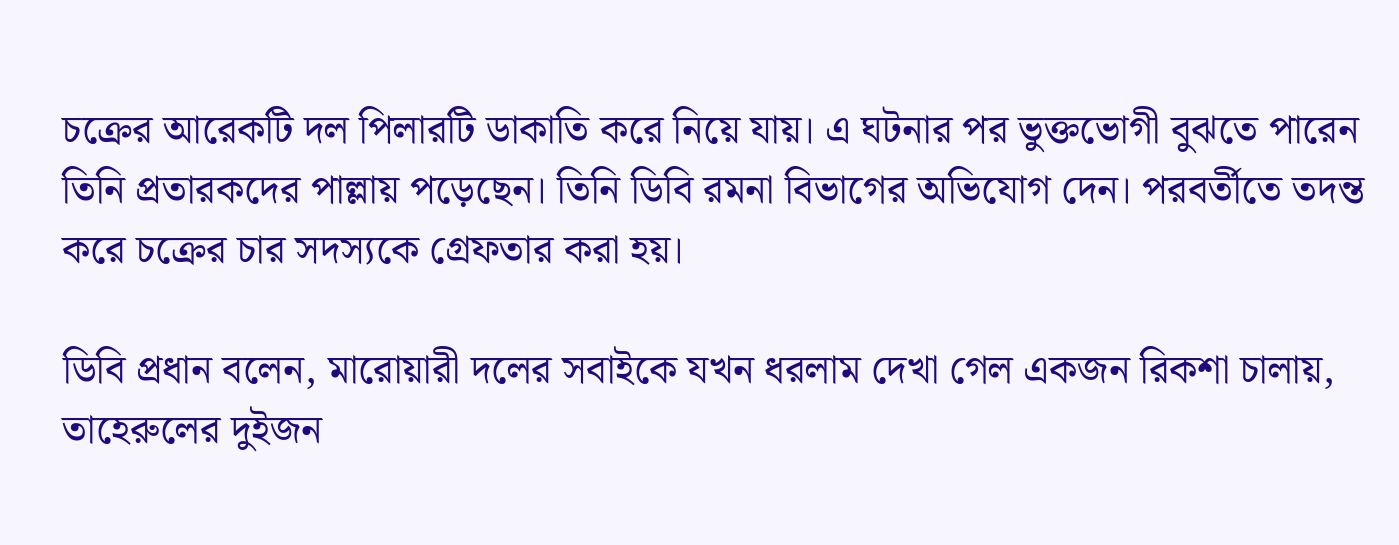চক্রের আরেকটি দল পিলারটি ডাকাতি করে নিয়ে যায়। এ ঘটনার পর ভুক্তভোগী বুঝতে পারেন তিনি প্রতারকদের পাল্লায় পড়েছেন। তিনি ডিবি রমনা বিভাগের অভিযোগ দেন। পরবর্তীতে তদন্ত করে চক্রের চার সদস্যকে গ্রেফতার করা হয়।

ডিবি প্রধান বলেন, মারোয়ারী দলের সবাইকে যখন ধরলাম দেখা গেল একজন রিকশা চালায়, তাহেরুলের দুইজন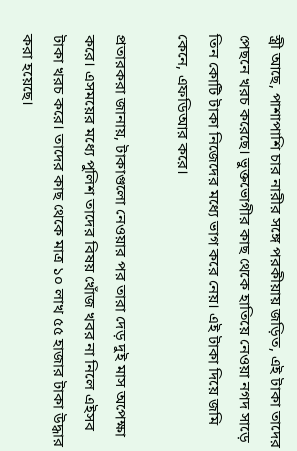স্ত্রী আছে, পাশাপাশি চার নারীর সঙ্গে পরকীয়ায় জড়িত, এই টাকা তাদের পেছনে খরচ করেছে। ভুক্তভোগীর কাছ থেকে হাতিয়ে নেওয়া নগদ সাড়ে তিন কোটি টাকা নিজেদের মধ্যে ভাগ করে নেয়। এই টাকা দিয়ে জমি কেনে, এফডিআর করে।

প্রতারকরা জানায়, টাকাগুলো নেওয়ার পর তারা দেড় দুই মাস অপেক্ষা করে। এসময়ের মধ্যে পুলিশ তাদের বিষয় খোঁজ খবর না নিলে এইসব টাকা খরচ করে। তাদের কাছ থেকে মাত্র ১০ লাখ ৫৫ হাজার টাকা উদ্ধার করা হয়েছে।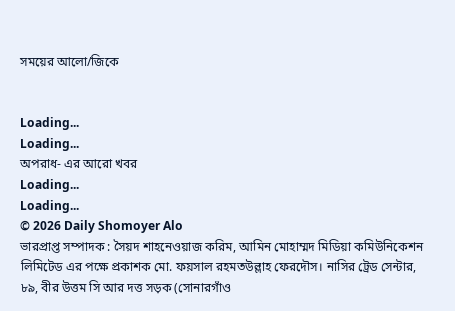সময়ের আলো/জিকে


Loading...
Loading...
অপরাধ- এর আরো খবর
Loading...
Loading...
© 2026 Daily Shomoyer Alo
ভারপ্রাপ্ত সম্পাদক : সৈয়দ শাহনেওয়াজ করিম, আমিন মোহাম্মদ মিডিয়া কমিউনিকেশন লিমিটেড এর পক্ষে প্রকাশক মো. ফয়সাল রহমতউল্লাহ ফেরদৌস। নাসির ট্রেড সেন্টার, ৮৯, বীর উত্তম সি আর দত্ত সড়ক (সোনারগাঁও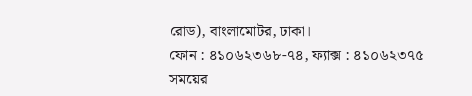রোড), বাংলামোটর, ঢাকা।
ফোন : ৪১০৬২৩৬৮-৭৪, ফ্যাক্স : ৪১০৬২৩৭৫
সময়ের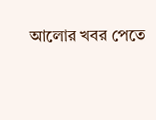আলোর খবর পেতে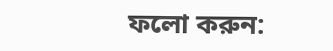ফলো করুন: